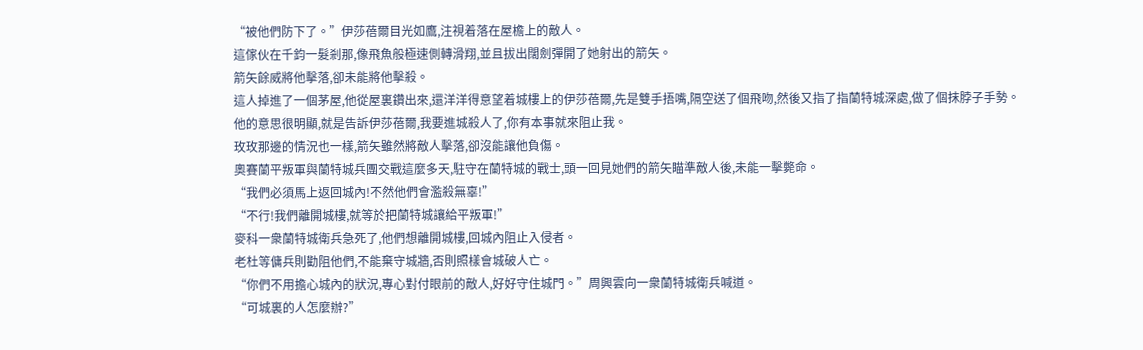“被他們防下了。”伊莎蓓爾目光如鷹,注視着落在屋檐上的敵人。
這傢伙在千鈞一髮剎那,像飛魚般極速側轉滑翔,並且拔出闊劍彈開了她射出的箭矢。
箭矢餘威將他擊落,卻未能將他擊殺。
這人掉進了一個茅屋,他從屋裏鑽出來,還洋洋得意望着城樓上的伊莎蓓爾,先是雙手捂嘴,隔空送了個飛吻,然後又指了指蘭特城深處,做了個抹脖子手勢。
他的意思很明顯,就是告訴伊莎蓓爾,我要進城殺人了,你有本事就來阻止我。
玫玫那邊的情況也一樣,箭矢雖然將敵人擊落,卻沒能讓他負傷。
奧賽蘭平叛軍與蘭特城兵團交戰這麼多天,駐守在蘭特城的戰士,頭一回見她們的箭矢瞄準敵人後,未能一擊斃命。
“我們必須馬上返回城內!不然他們會濫殺無辜!”
“不行!我們離開城樓,就等於把蘭特城讓給平叛軍!”
麥科一衆蘭特城衛兵急死了,他們想離開城樓,回城內阻止入侵者。
老杜等傭兵則勸阻他們,不能棄守城牆,否則照樣會城破人亡。
“你們不用擔心城內的狀況,專心對付眼前的敵人,好好守住城門。”周興雲向一衆蘭特城衛兵喊道。
“可城裏的人怎麼辦?”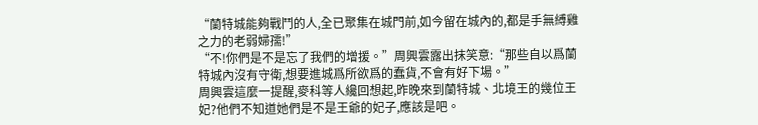“蘭特城能夠戰鬥的人,全已聚集在城門前,如今留在城內的,都是手無縛雞之力的老弱婦孺!”
“不!你們是不是忘了我們的增援。”周興雲露出抹笑意:“那些自以爲蘭特城內沒有守衛,想要進城爲所欲爲的蠢貨,不會有好下場。”
周興雲這麼一提醒,麥科等人纔回想起,昨晚來到蘭特城、北境王的幾位王妃?他們不知道她們是不是王爺的妃子,應該是吧。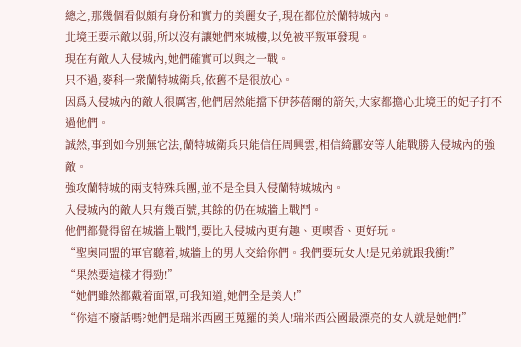總之,那幾個看似頗有身份和實力的美麗女子,現在都位於蘭特城內。
北境王要示敵以弱,所以沒有讓她們來城樓,以免被平叛軍發現。
現在有敵人入侵城內,她們確實可以與之一戰。
只不過,麥科一衆蘭特城衛兵,依舊不是很放心。
因爲入侵城內的敵人很厲害,他們居然能擋下伊莎蓓爾的箭矢,大家都擔心北境王的妃子打不過他們。
誠然,事到如今別無它法,蘭特城衛兵只能信任周興雲,相信綺酈安等人能戰勝入侵城內的強敵。
強攻蘭特城的兩支特殊兵團,並不是全員入侵蘭特城城內。
入侵城內的敵人只有幾百號,其餘的仍在城牆上戰鬥。
他們都覺得留在城牆上戰鬥,要比入侵城內更有趣、更喫香、更好玩。
“聖奧同盟的軍官聽着,城牆上的男人交給你們。我們要玩女人!是兄弟就跟我衝!”
“果然要這樣才得勁!”
“她們雖然都戴着面罩,可我知道,她們全是美人!”
“你這不廢話嗎?她們是瑞米西國王蒐羅的美人!瑞米西公國最漂亮的女人就是她們!”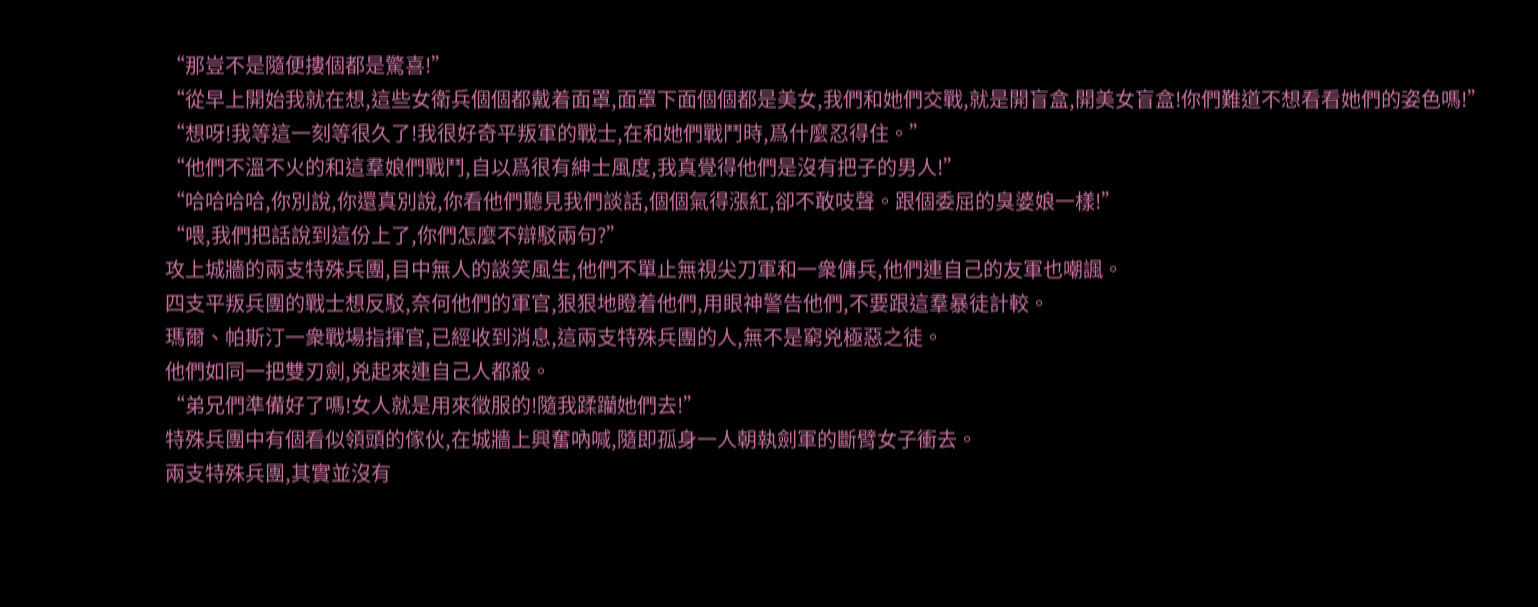“那豈不是隨便摟個都是驚喜!”
“從早上開始我就在想,這些女衛兵個個都戴着面罩,面罩下面個個都是美女,我們和她們交戰,就是開盲盒,開美女盲盒!你們難道不想看看她們的姿色嗎!”
“想呀!我等這一刻等很久了!我很好奇平叛軍的戰士,在和她們戰鬥時,爲什麼忍得住。”
“他們不溫不火的和這羣娘們戰鬥,自以爲很有紳士風度,我真覺得他們是沒有把子的男人!”
“哈哈哈哈,你別說,你還真別說,你看他們聽見我們談話,個個氣得漲紅,卻不敢吱聲。跟個委屈的臭婆娘一樣!”
“喂,我們把話說到這份上了,你們怎麼不辯駁兩句?”
攻上城牆的兩支特殊兵團,目中無人的談笑風生,他們不單止無視尖刀軍和一衆傭兵,他們連自己的友軍也嘲諷。
四支平叛兵團的戰士想反駁,奈何他們的軍官,狠狠地瞪着他們,用眼神警告他們,不要跟這羣暴徒計較。
瑪爾、帕斯汀一衆戰場指揮官,已經收到消息,這兩支特殊兵團的人,無不是窮兇極惡之徒。
他們如同一把雙刃劍,兇起來連自己人都殺。
“弟兄們準備好了嗎!女人就是用來徵服的!隨我蹂躪她們去!”
特殊兵團中有個看似領頭的傢伙,在城牆上興奮吶喊,隨即孤身一人朝執劍軍的斷臂女子衝去。
兩支特殊兵團,其實並沒有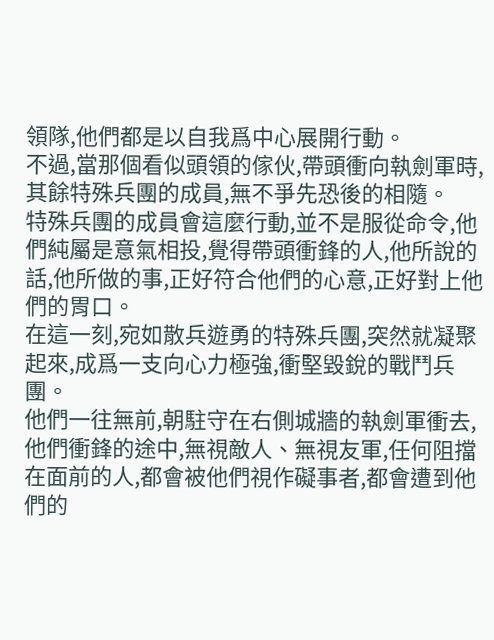領隊,他們都是以自我爲中心展開行動。
不過,當那個看似頭領的傢伙,帶頭衝向執劍軍時,其餘特殊兵團的成員,無不爭先恐後的相隨。
特殊兵團的成員會這麼行動,並不是服從命令,他們純屬是意氣相投,覺得帶頭衝鋒的人,他所說的話,他所做的事,正好符合他們的心意,正好對上他們的胃口。
在這一刻,宛如散兵遊勇的特殊兵團,突然就凝聚起來,成爲一支向心力極強,衝堅毀銳的戰鬥兵團。
他們一往無前,朝駐守在右側城牆的執劍軍衝去,他們衝鋒的途中,無視敵人、無視友軍,任何阻擋在面前的人,都會被他們視作礙事者,都會遭到他們的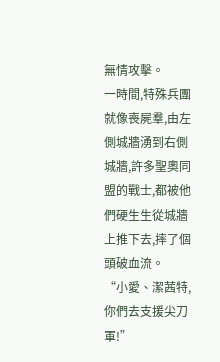無情攻擊。
一時間,特殊兵團就像喪屍羣,由左側城牆湧到右側城牆,許多聖奧同盟的戰士,都被他們硬生生從城牆上推下去,摔了個頭破血流。
“小愛、潔茜特,你們去支援尖刀軍!”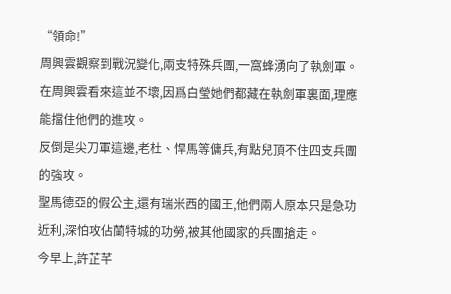“領命!”
周興雲觀察到戰況變化,兩支特殊兵團,一窩蜂湧向了執劍軍。
在周興雲看來這並不壞,因爲白瑩她們都藏在執劍軍裏面,理應能擋住他們的進攻。
反倒是尖刀軍這邊,老杜、悍馬等傭兵,有點兒頂不住四支兵團的強攻。
聖馬德亞的假公主,還有瑞米西的國王,他們兩人原本只是急功近利,深怕攻佔蘭特城的功勞,被其他國家的兵團搶走。
今早上,許芷芊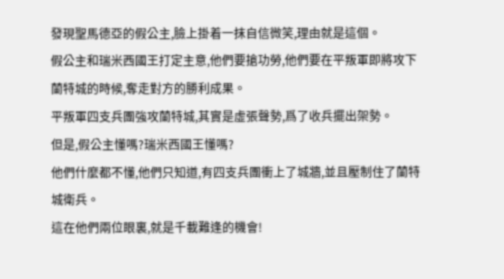發現聖馬德亞的假公主,臉上掛着一抹自信微笑,理由就是這個。
假公主和瑞米西國王打定主意,他們要搶功勞,他們要在平叛軍即將攻下蘭特城的時候,奪走對方的勝利成果。
平叛軍四支兵團強攻蘭特城,其實是虛張聲勢,爲了收兵擺出架勢。
但是,假公主懂嗎?瑞米西國王懂嗎?
他們什麼都不懂,他們只知道,有四支兵團衝上了城牆,並且壓制住了蘭特城衛兵。
這在他們兩位眼裏,就是千載難逢的機會!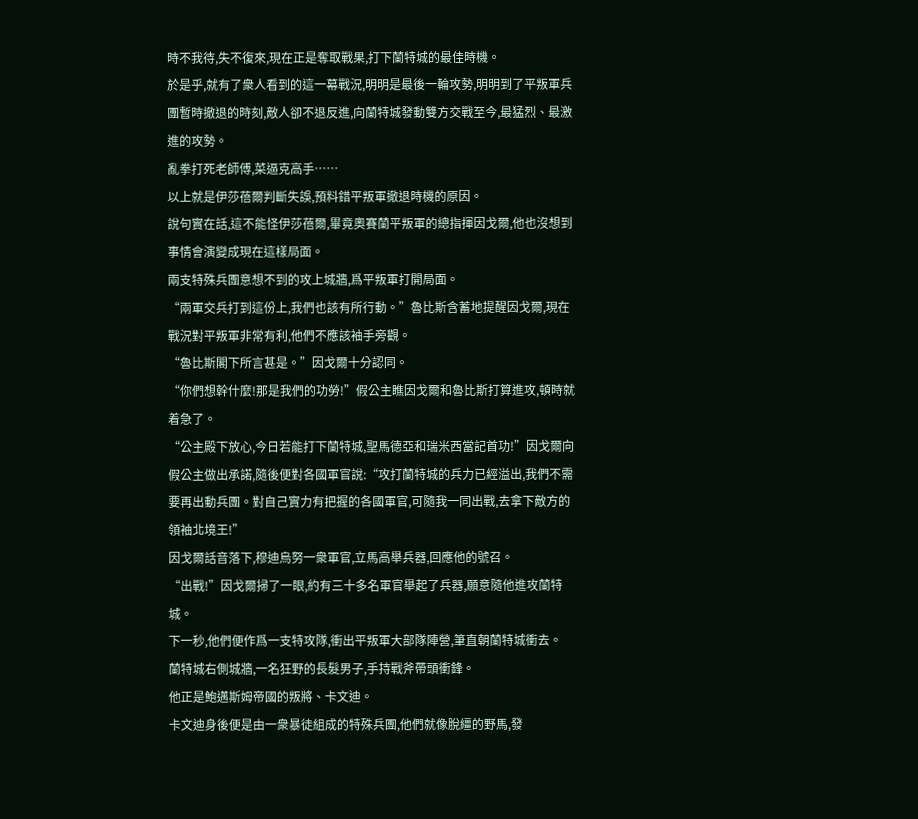時不我待,失不復來,現在正是奪取戰果,打下蘭特城的最佳時機。
於是乎,就有了衆人看到的這一幕戰況,明明是最後一輪攻勢,明明到了平叛軍兵團暫時撤退的時刻,敵人卻不退反進,向蘭特城發動雙方交戰至今,最猛烈、最激進的攻勢。
亂拳打死老師傅,菜逼克高手……
以上就是伊莎蓓爾判斷失誤,預料錯平叛軍撤退時機的原因。
說句實在話,這不能怪伊莎蓓爾,畢竟奧賽蘭平叛軍的總指揮因戈爾,他也沒想到事情會演變成現在這樣局面。
兩支特殊兵團意想不到的攻上城牆,爲平叛軍打開局面。
“兩軍交兵打到這份上,我們也該有所行動。”魯比斯含蓄地提醒因戈爾,現在戰況對平叛軍非常有利,他們不應該袖手旁觀。
“魯比斯閣下所言甚是。”因戈爾十分認同。
“你們想幹什麼!那是我們的功勞!”假公主瞧因戈爾和魯比斯打算進攻,頓時就着急了。
“公主殿下放心,今日若能打下蘭特城,聖馬德亞和瑞米西當記首功!”因戈爾向假公主做出承諾,隨後便對各國軍官說:“攻打蘭特城的兵力已經溢出,我們不需要再出動兵團。對自己實力有把握的各國軍官,可隨我一同出戰,去拿下敵方的領袖北境王!”
因戈爾話音落下,穆迪烏努一衆軍官,立馬高舉兵器,回應他的號召。
“出戰!”因戈爾掃了一眼,約有三十多名軍官舉起了兵器,願意隨他進攻蘭特城。
下一秒,他們便作爲一支特攻隊,衝出平叛軍大部隊陣營,筆直朝蘭特城衝去。
蘭特城右側城牆,一名狂野的長髮男子,手持戰斧帶頭衝鋒。
他正是鮑邁斯姆帝國的叛將、卡文迪。
卡文迪身後便是由一衆暴徒組成的特殊兵團,他們就像脫繮的野馬,發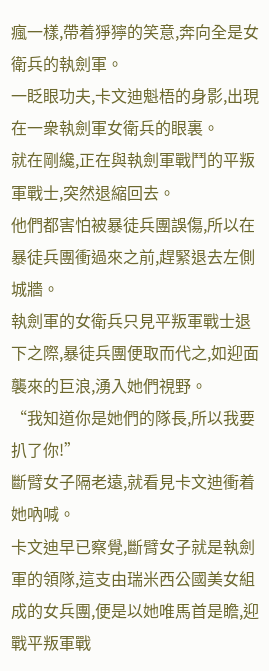瘋一樣,帶着猙獰的笑意,奔向全是女衛兵的執劍軍。
一眨眼功夫,卡文迪魁梧的身影,出現在一衆執劍軍女衛兵的眼裏。
就在剛纔,正在與執劍軍戰鬥的平叛軍戰士,突然退縮回去。
他們都害怕被暴徒兵團誤傷,所以在暴徒兵團衝過來之前,趕緊退去左側城牆。
執劍軍的女衛兵只見平叛軍戰士退下之際,暴徒兵團便取而代之,如迎面襲來的巨浪,湧入她們視野。
“我知道你是她們的隊長,所以我要扒了你!”
斷臂女子隔老遠,就看見卡文迪衝着她吶喊。
卡文迪早已察覺,斷臂女子就是執劍軍的領隊,這支由瑞米西公國美女組成的女兵團,便是以她唯馬首是瞻,迎戰平叛軍戰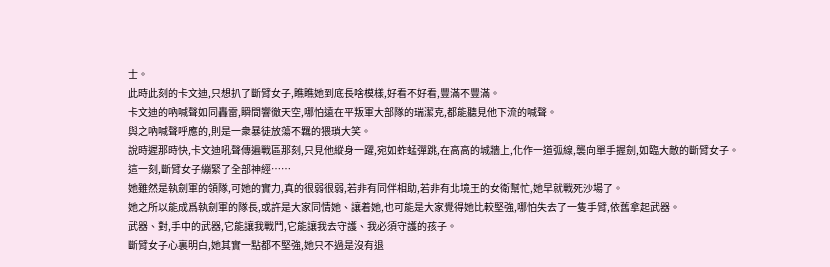士。
此時此刻的卡文迪,只想扒了斷臂女子,瞧瞧她到底長啥模樣,好看不好看,豐滿不豐滿。
卡文迪的吶喊聲如同轟雷,瞬間響徹天空,哪怕遠在平叛軍大部隊的瑞潔克,都能聽見他下流的喊聲。
與之吶喊聲呼應的,則是一衆暴徒放蕩不羈的猥瑣大笑。
說時遲那時快,卡文迪吼聲傳遍戰區那刻,只見他縱身一躍,宛如蚱蜢彈跳,在高高的城牆上,化作一道弧線,襲向單手握劍,如臨大敵的斷臂女子。
這一刻,斷臂女子繃緊了全部神經……
她雖然是執劍軍的領隊,可她的實力,真的很弱很弱,若非有同伴相助,若非有北境王的女衛幫忙,她早就戰死沙場了。
她之所以能成爲執劍軍的隊長,或許是大家同情她、讓着她,也可能是大家覺得她比較堅強,哪怕失去了一隻手臂,依舊拿起武器。
武器、對,手中的武器,它能讓我戰鬥,它能讓我去守護、我必須守護的孩子。
斷臂女子心裏明白,她其實一點都不堅強,她只不過是沒有退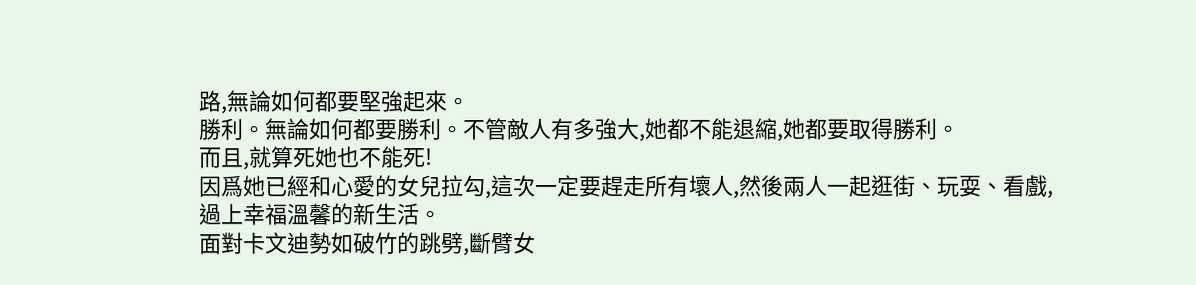路,無論如何都要堅強起來。
勝利。無論如何都要勝利。不管敵人有多強大,她都不能退縮,她都要取得勝利。
而且,就算死她也不能死!
因爲她已經和心愛的女兒拉勾,這次一定要趕走所有壞人,然後兩人一起逛街、玩耍、看戲,過上幸福溫馨的新生活。
面對卡文迪勢如破竹的跳劈,斷臂女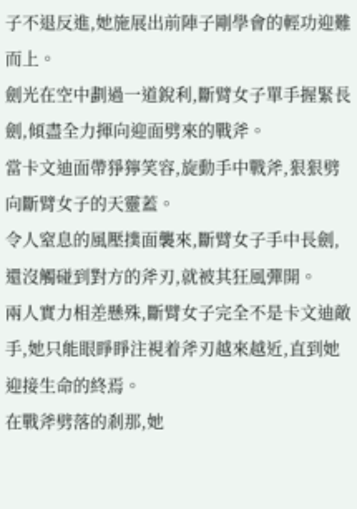子不退反進,她施展出前陣子剛學會的輕功迎難而上。
劍光在空中劃過一道銳利,斷臂女子單手握緊長劍,傾盡全力揮向迎面劈來的戰斧。
當卡文迪面帶猙獰笑容,旋動手中戰斧,狠狠劈向斷臂女子的天靈蓋。
令人窒息的風壓撲面襲來,斷臂女子手中長劍,還沒觸碰到對方的斧刃,就被其狂風彈開。
兩人實力相差懸殊,斷臂女子完全不是卡文迪敵手,她只能眼睜睜注視着斧刃越來越近,直到她迎接生命的終焉。
在戰斧劈落的剎那,她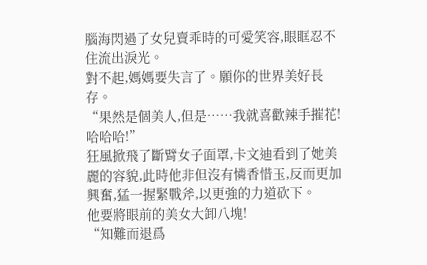腦海閃過了女兒賣乖時的可愛笑容,眼眶忍不住流出淚光。
對不起,媽媽要失言了。願你的世界美好長存。
“果然是個美人,但是……我就喜歡辣手摧花!哈哈哈!”
狂風掀飛了斷臂女子面罩,卡文迪看到了她美麗的容貌,此時他非但沒有憐香惜玉,反而更加興奮,猛一握緊戰斧,以更強的力道砍下。
他要將眼前的美女大卸八塊!
“知難而退爲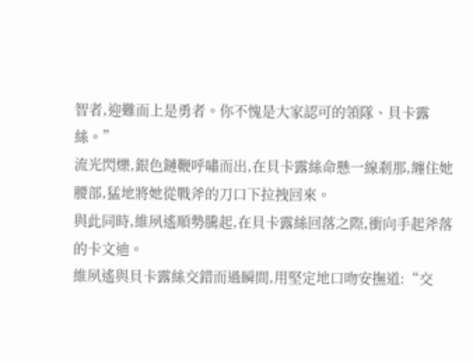智者,迎難而上是勇者。你不愧是大家認可的領隊、貝卡露絲。”
流光閃爍,銀色鏈鞭呼嘯而出,在貝卡露絲命懸一線剎那,纏住她腰部,猛地將她從戰斧的刀口下拉拽回來。
與此同時,維夙遙順勢騰起,在貝卡露絲回落之際,衝向手起斧落的卡文迪。
維夙遙與貝卡露絲交錯而過瞬間,用堅定地口吻安撫道:“交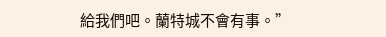給我們吧。蘭特城不會有事。”